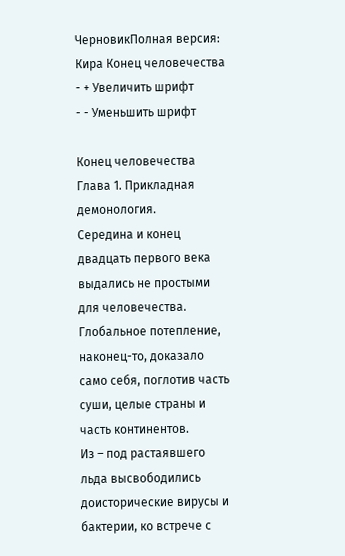ЧерновикПолная версия:
Кира Конец человечества
- + Увеличить шрифт
- - Уменьшить шрифт

Конец человечества
Глава 1. Прикладная демонология.
Середина и конец двадцать первого века выдались не простыми для человечества. Глобальное потепление, наконец-то, доказало само себя, поглотив часть суши, целые страны и часть континентов.
Из – под растаявшего льда высвободились доисторические вирусы и бактерии, ко встрече с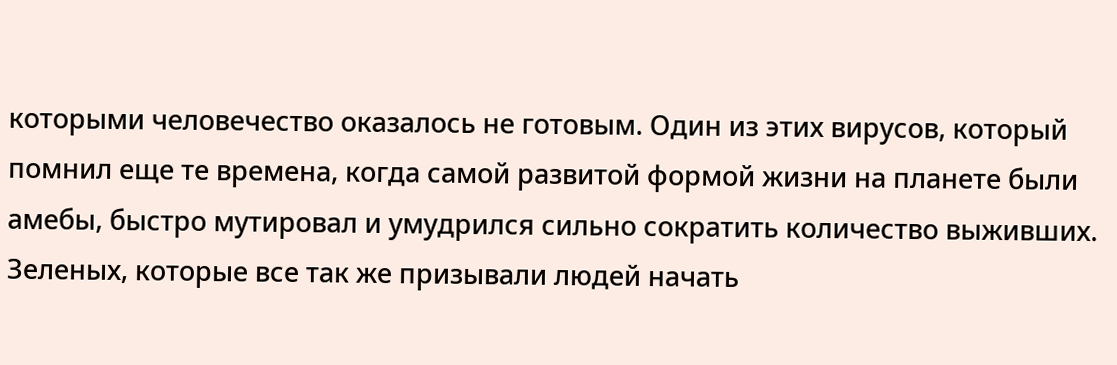которыми человечество оказалось не готовым. Один из этих вирусов, который помнил еще те времена, когда самой развитой формой жизни на планете были амебы, быстро мутировал и умудрился сильно сократить количество выживших.
Зеленых, которые все так же призывали людей начать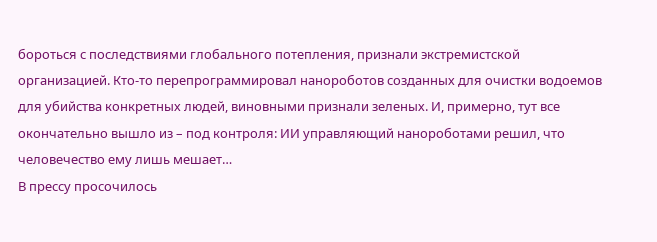бороться с последствиями глобального потепления, признали экстремистской организацией. Кто-то перепрограммировал нанороботов созданных для очистки водоемов для убийства конкретных людей, виновными признали зеленых. И, примерно, тут все окончательно вышло из – под контроля: ИИ управляющий нанороботами решил, что человечество ему лишь мешает…
В прессу просочилось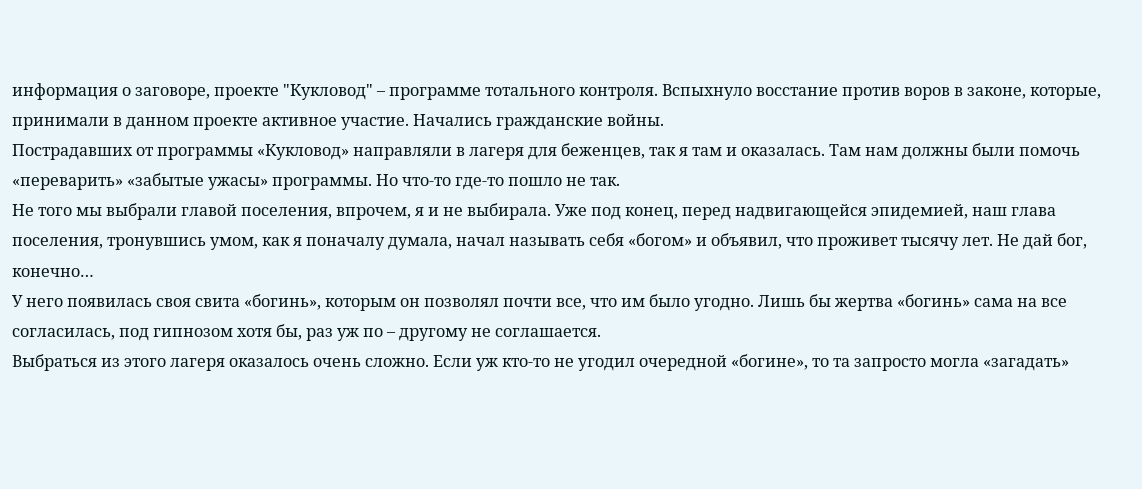информация о заговоре, проекте "Кукловод" – программе тотального контроля. Вспыхнуло восстание против воров в законе, которые, принимали в данном проекте активное участие. Начались гражданские войны.
Пострадавших от программы «Кукловод» направляли в лагеря для беженцев, так я там и оказалась. Там нам должны были помочь «переварить» «забытые ужасы» программы. Но что-то где-то пошло не так.
Не того мы выбрали главой поселения, впрочем, я и не выбирала. Уже под конец, перед надвигающейся эпидемией, наш глава поселения, тронувшись умом, как я поначалу думала, начал называть себя «богом» и объявил, что проживет тысячу лет. Не дай бог, конечно…
У него появилась своя свита «богинь», которым он позволял почти все, что им было угодно. Лишь бы жертва «богинь» сама на все согласилась, под гипнозом хотя бы, раз уж по – другому не соглашается.
Выбраться из этого лагеря оказалось очень сложно. Если уж кто-то не угодил очередной «богине», то та запросто могла «загадать»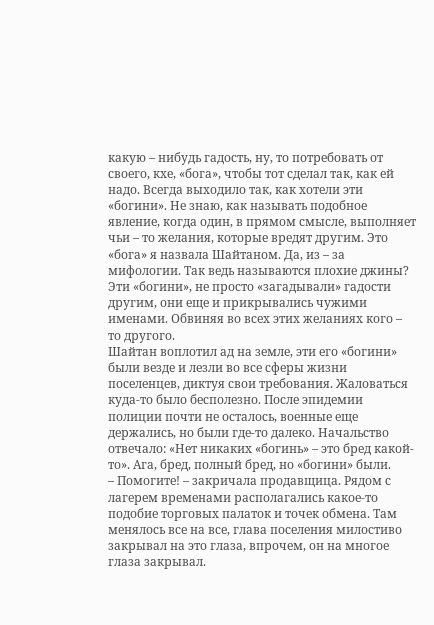какую – нибудь гадость, ну, то потребовать от своего, кхе, «бога», чтобы тот сделал так, как ей надо. Всегда выходило так, как хотели эти «богини». Не знаю, как называть подобное явление, когда один, в прямом смысле, выполняет чьи – то желания, которые вредят другим. Это «бога» я назвала Шайтаном. Да, из – за мифологии. Так ведь называются плохие джины?
Эти «богини», не просто «загадывали» гадости другим, они еще и прикрывались чужими именами. Обвиняя во всех этих желаниях кого – то другого.
Шайтан воплотил ад на земле, эти его «богини» были везде и лезли во все сферы жизни поселенцев, диктуя свои требования. Жаловаться куда-то было бесполезно. После эпидемии полиции почти не осталось, военные еще держались, но были где-то далеко. Начальство отвечало: «Нет никаких «богинь» – это бред какой-то». Ага, бред, полный бред, но «богини» были.
– Помогите! – закричала продавщица. Рядом с лагерем временами располагались какое-то подобие торговых палаток и точек обмена. Там менялось все на все, глава поселения милостиво закрывал на это глаза, впрочем, он на многое глаза закрывал.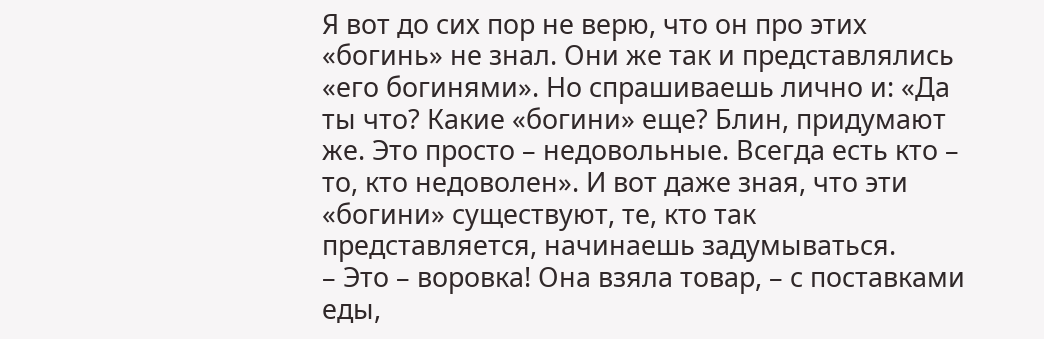Я вот до сих пор не верю, что он про этих «богинь» не знал. Они же так и представлялись «его богинями». Но спрашиваешь лично и: «Да ты что? Какие «богини» еще? Блин, придумают же. Это просто – недовольные. Всегда есть кто – то, кто недоволен». И вот даже зная, что эти «богини» существуют, те, кто так представляется, начинаешь задумываться.
– Это – воровка! Она взяла товар, – с поставками еды,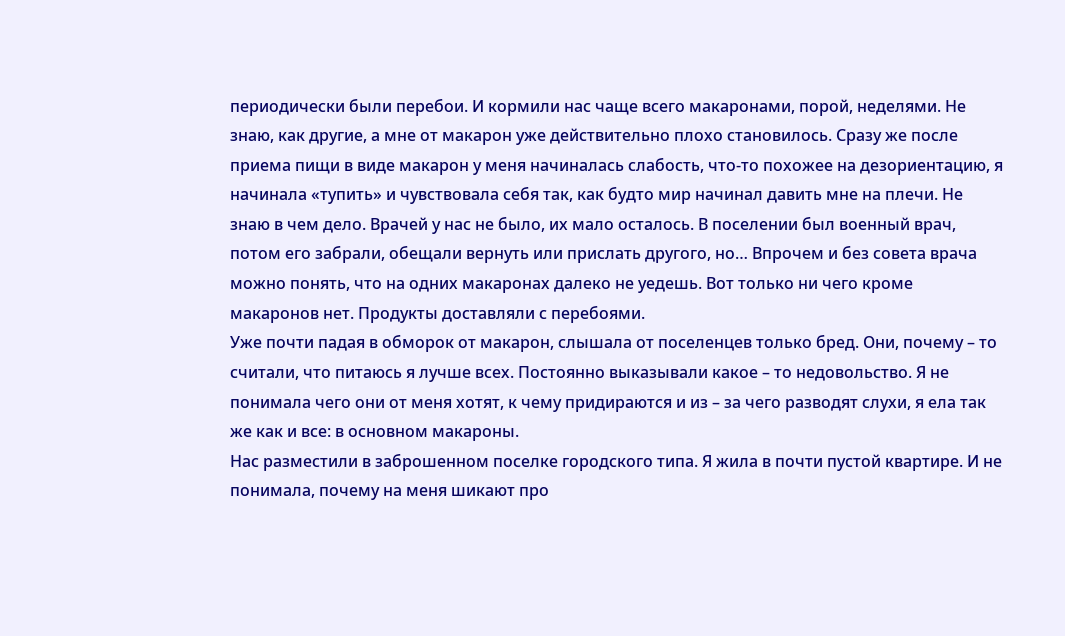периодически были перебои. И кормили нас чаще всего макаронами, порой, неделями. Не знаю, как другие, а мне от макарон уже действительно плохо становилось. Сразу же после приема пищи в виде макарон у меня начиналась слабость, что-то похожее на дезориентацию, я начинала «тупить» и чувствовала себя так, как будто мир начинал давить мне на плечи. Не знаю в чем дело. Врачей у нас не было, их мало осталось. В поселении был военный врач, потом его забрали, обещали вернуть или прислать другого, но… Впрочем и без совета врача можно понять, что на одних макаронах далеко не уедешь. Вот только ни чего кроме макаронов нет. Продукты доставляли с перебоями.
Уже почти падая в обморок от макарон, слышала от поселенцев только бред. Они, почему – то считали, что питаюсь я лучше всех. Постоянно выказывали какое – то недовольство. Я не понимала чего они от меня хотят, к чему придираются и из – за чего разводят слухи, я ела так же как и все: в основном макароны.
Нас разместили в заброшенном поселке городского типа. Я жила в почти пустой квартире. И не понимала, почему на меня шикают про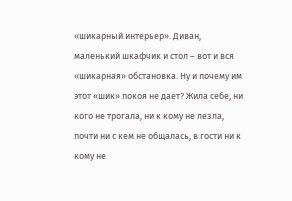«шикарный интерьер». Диван, маленький шкафчик и стол – вот и вся «шикарная» обстановка. Ну и почему им этот «шик» покоя не дает? Жила себе, ни кого не трогала, ни к кому не лезла, почти ни с кем не общалась, в гости ни к кому не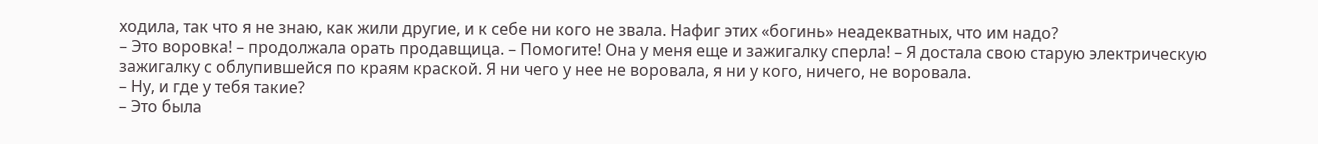ходила, так что я не знаю, как жили другие, и к себе ни кого не звала. Нафиг этих «богинь» неадекватных, что им надо?
– Это воровка! – продолжала орать продавщица. – Помогите! Она у меня еще и зажигалку сперла! – Я достала свою старую электрическую зажигалку с облупившейся по краям краской. Я ни чего у нее не воровала, я ни у кого, ничего, не воровала.
– Ну, и где у тебя такие?
– Это была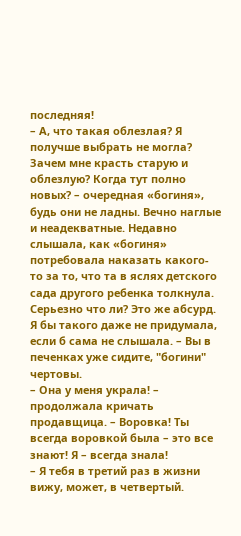последняя!
– А, что такая облезлая? Я получше выбрать не могла? Зачем мне красть старую и облезлую? Когда тут полно новых? – очередная «богиня», будь они не ладны. Вечно наглые и неадекватные. Недавно слышала, как «богиня» потребовала наказать какого-то за то, что та в яслях детского сада другого ребенка толкнула. Серьезно что ли? Это же абсурд. Я бы такого даже не придумала, если б сама не слышала. – Вы в печенках уже сидите, "богини" чертовы.
– Она у меня украла! – продолжала кричать продавщица. – Воровка! Ты всегда воровкой была – это все знают! Я – всегда знала!
– Я тебя в третий раз в жизни вижу, может, в четвертый.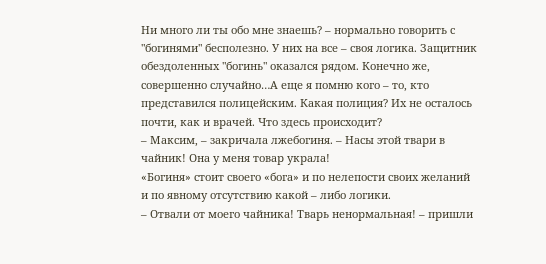Ни много ли ты обо мне знаешь? – нормально говорить с "богинями" бесполезно. У них на все – своя логика. Защитник обездоленных "богинь" оказался рядом. Конечно же, совершенно случайно…А еще я помню кого – то, кто представился полицейским. Какая полиция? Их не осталось почти, как и врачей. Что здесь происходит?
– Максим, – закричала лжебогиня. – Насы этой твари в чайник! Она у меня товар украла!
«Богиня» стоит своего «бога» и по нелепости своих желаний и по явному отсутствию какой – либо логики.
– Отвали от моего чайника! Тварь ненормальная! – пришли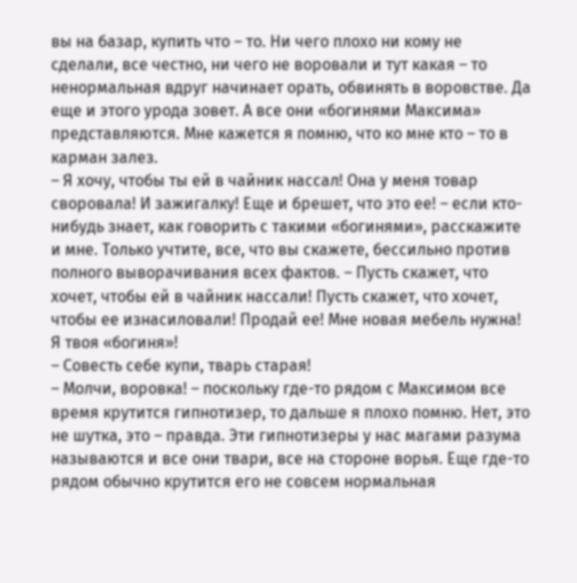вы на базар, купить что – то. Ни чего плохо ни кому не сделали, все честно, ни чего не воровали и тут какая – то ненормальная вдруг начинает орать, обвинять в воровстве. Да еще и этого урода зовет. А все они «богинями Максима» представляются. Мне кажется я помню, что ко мне кто – то в карман залез.
– Я хочу, чтобы ты ей в чайник нассал! Она у меня товар своровала! И зажигалку! Еще и брешет, что это ее! – если кто-нибудь знает, как говорить с такими «богинями», расскажите и мне. Только учтите, все, что вы скажете, бессильно против полного выворачивания всех фактов. – Пусть скажет, что хочет, чтобы ей в чайник нассали! Пусть скажет, что хочет, чтобы ее изнасиловали! Продай ее! Мне новая мебель нужна! Я твоя «богиня»!
– Совесть себе купи, тварь старая!
– Молчи, воровка! – поскольку где-то рядом с Максимом все время крутится гипнотизер, то дальше я плохо помню. Нет, это не шутка, это – правда. Эти гипнотизеры у нас магами разума называются и все они твари, все на стороне ворья. Еще где-то рядом обычно крутится его не совсем нормальная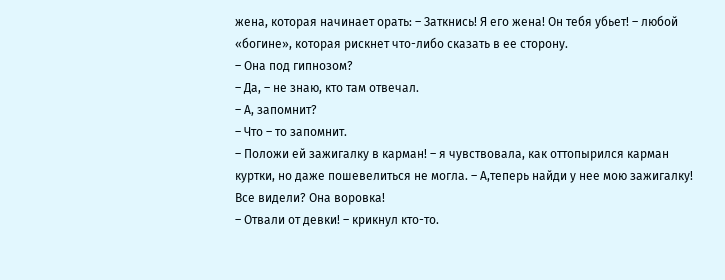жена, которая начинает орать: – Заткнись! Я его жена! Он тебя убьет! – любой «богине», которая рискнет что-либо сказать в ее сторону.
– Она под гипнозом?
– Да, – не знаю, кто там отвечал.
– А, запомнит?
– Что – то запомнит.
– Положи ей зажигалку в карман! – я чувствовала, как оттопырился карман куртки, но даже пошевелиться не могла. – А,теперь найди у нее мою зажигалку! Все видели? Она воровка!
– Отвали от девки! – крикнул кто-то.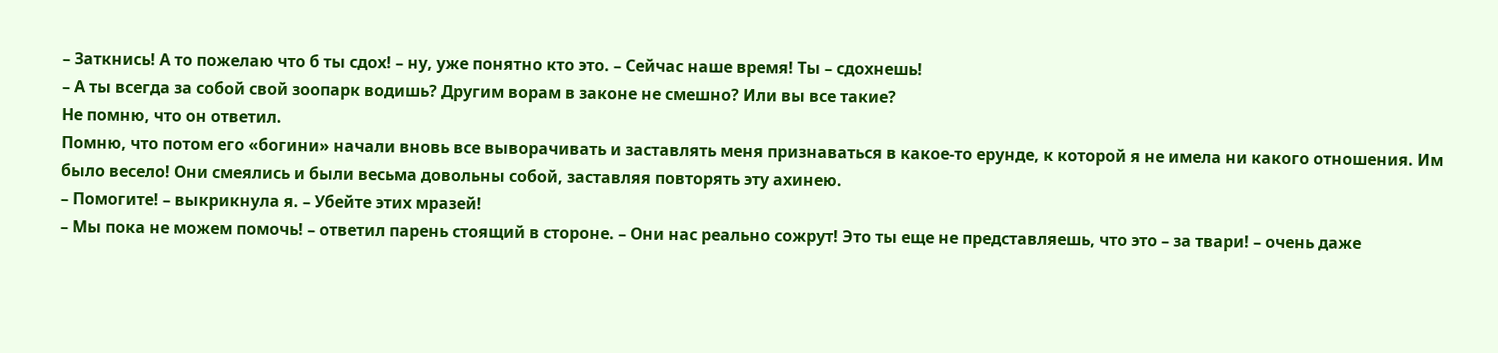– Заткнись! А то пожелаю что б ты сдох! – ну, уже понятно кто это. – Сейчас наше время! Ты – сдохнешь!
– А ты всегда за собой свой зоопарк водишь? Другим ворам в законе не смешно? Или вы все такие?
Не помню, что он ответил.
Помню, что потом его «богини» начали вновь все выворачивать и заставлять меня признаваться в какое-то ерунде, к которой я не имела ни какого отношения. Им было весело! Они смеялись и были весьма довольны собой, заставляя повторять эту ахинею.
– Помогите! – выкрикнула я. – Убейте этих мразей!
– Мы пока не можем помочь! – ответил парень стоящий в стороне. – Они нас реально сожрут! Это ты еще не представляешь, что это – за твари! – очень даже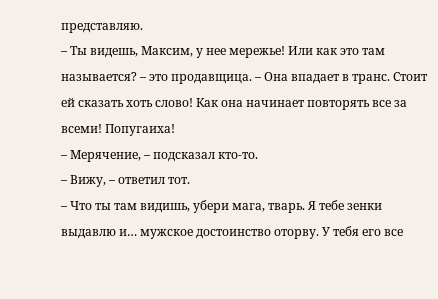представляю.
– Ты видешь, Максим, у нее мережье! Или как это там называется? – это продавщица. – Она впадает в транс. Стоит ей сказать хоть слово! Как она начинает повторять все за всеми! Попугаиха!
– Мерячение, – подсказал кто-то.
– Вижу, – ответил тот.
– Что ты там видишь, убери мага, тварь. Я тебе зенки выдавлю и… мужское достоинство оторву. У тебя его все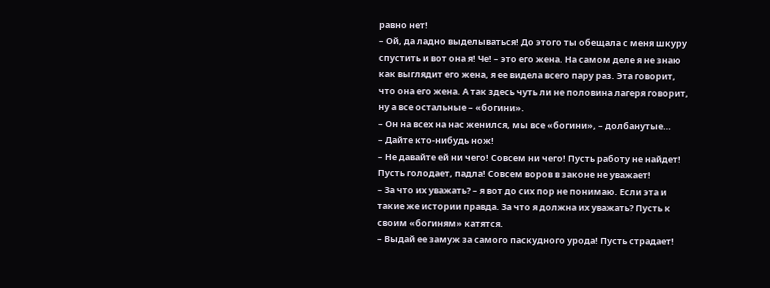равно нет!
– Ой, да ладно выделываться! До этого ты обещала с меня шкуру спустить и вот она я! Че! – это его жена. На самом деле я не знаю как выглядит его жена, я ее видела всего пару раз. Эта говорит, что она его жена. А так здесь чуть ли не половина лагеря говорит, ну а все остальные – «богини».
– Он на всех на нас женился, мы все «богини», – долбанутые…
– Дайте кто-нибудь нож!
– Не давайте ей ни чего! Совсем ни чего! Пусть работу не найдет! Пусть голодает, падла! Совсем воров в законе не уважает!
– За что их уважать? – я вот до сих пор не понимаю. Если эта и такие же истории правда. За что я должна их уважать? Пусть к своим «богиням» катятся.
– Выдай ее замуж за самого паскудного урода! Пусть страдает!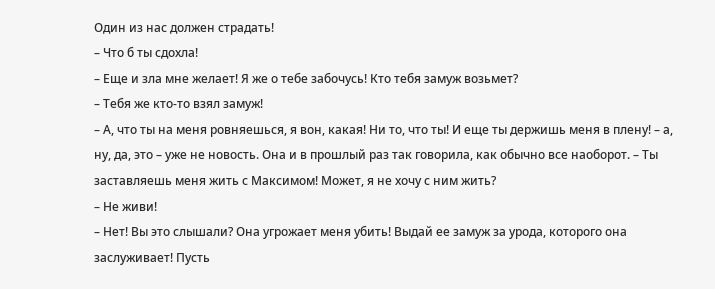Один из нас должен страдать!
– Что б ты сдохла!
– Еще и зла мне желает! Я же о тебе забочусь! Кто тебя замуж возьмет?
– Тебя же кто-то взял замуж!
– А, что ты на меня ровняешься, я вон, какая! Ни то, что ты! И еще ты держишь меня в плену! – а, ну, да, это – уже не новость. Она и в прошлый раз так говорила, как обычно все наоборот. – Ты заставляешь меня жить с Максимом! Может, я не хочу с ним жить?
– Не живи!
– Нет! Вы это слышали? Она угрожает меня убить! Выдай ее замуж за урода, которого она заслуживает! Пусть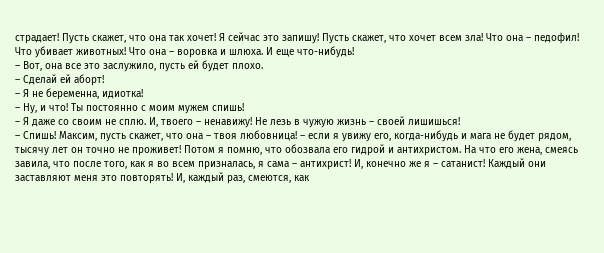страдает! Пусть скажет, что она так хочет! Я сейчас это запишу! Пусть скажет, что хочет всем зла! Что она – педофил! Что убивает животных! Что она – воровка и шлюха. И еще что-нибудь!
– Вот, она все это заслужило, пусть ей будет плохо.
– Сделай ей аборт!
– Я не беременна, идиотка!
– Ну, и что! Ты постоянно с моим мужем спишь!
– Я даже со своим не сплю. И, твоего – ненавижу! Не лезь в чужую жизнь – своей лишишься!
– Спишь! Максим, пусть скажет, что она – твоя любовница! – если я увижу его, когда-нибудь и мага не будет рядом, тысячу лет он точно не проживет! Потом я помню, что обозвала его гидрой и антихристом. На что его жена, смеясь завила, что после того, как я во всем призналась, я сама – антихрист! И, конечно же я – сатанист! Каждый они заставляют меня это повторять! И, каждый раз, смеются, как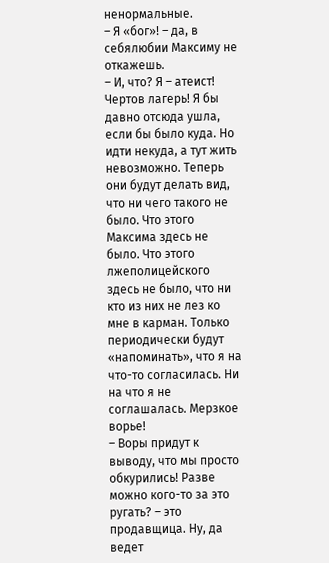ненормальные.
– Я «бог»! – да, в себялюбии Максиму не откажешь.
– И, что? Я – атеист!
Чертов лагерь! Я бы давно отсюда ушла, если бы было куда. Но идти некуда, а тут жить невозможно. Теперь они будут делать вид, что ни чего такого не было. Что этого Максима здесь не было. Что этого лжеполицейского здесь не было, что ни кто из них не лез ко мне в карман. Только периодически будут «напоминать», что я на что-то согласилась. Ни на что я не соглашалась. Мерзкое ворье!
– Воры придут к выводу, что мы просто обкурились! Разве можно кого-то за это ругать? – это продавщица. Ну, да ведет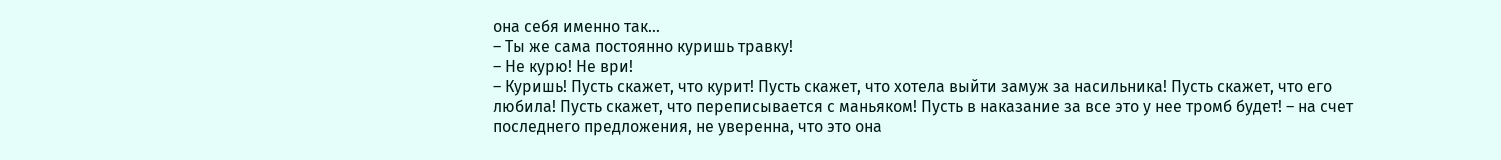она себя именно так…
– Ты же сама постоянно куришь травку!
– Не курю! Не ври!
– Куришь! Пусть скажет, что курит! Пусть скажет, что хотела выйти замуж за насильника! Пусть скажет, что его любила! Пусть скажет, что переписывается с маньяком! Пусть в наказание за все это у нее тромб будет! – на счет последнего предложения, не уверенна, что это она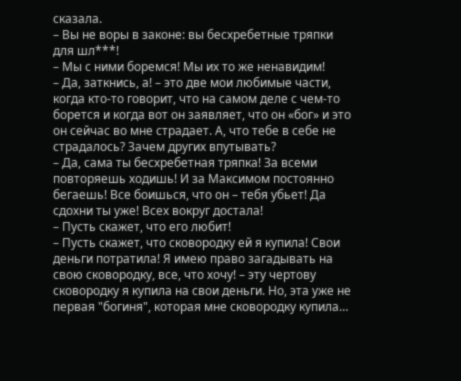сказала.
– Вы не воры в законе: вы бесхребетные тряпки для шл***!
– Мы с ними боремся! Мы их то же ненавидим!
– Да, заткнись, а! – это две мои любимые части, когда кто-то говорит, что на самом деле с чем-то борется и когда вот он заявляет, что он «бог» и это он сейчас во мне страдает. А, что тебе в себе не страдалось? Зачем других впутывать?
– Да, сама ты бесхребетная тряпка! За всеми повторяешь ходишь! И за Максимом постоянно бегаешь! Все боишься, что он – тебя убьет! Да сдохни ты уже! Всех вокруг достала!
– Пусть скажет, что его любит!
– Пусть скажет, что сковородку ей я купила! Свои деньги потратила! Я имею право загадывать на свою сковородку, все, что хочу! – эту чертову сковородку я купила на свои деньги. Но, эта уже не первая "богиня", которая мне сковородку купила…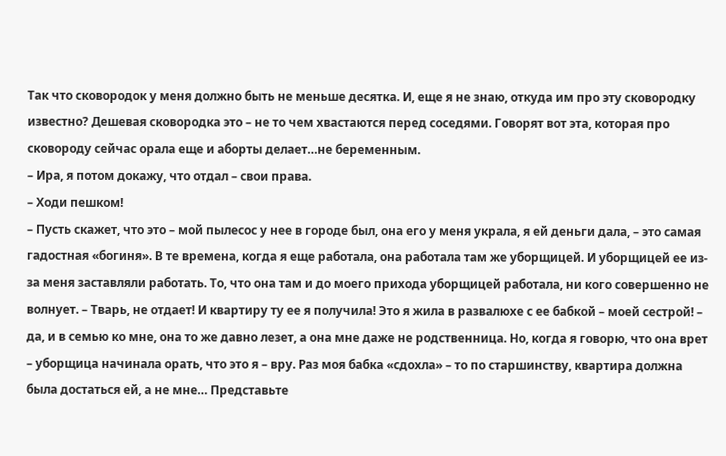Так что сковородок у меня должно быть не меньше десятка. И, еще я не знаю, откуда им про эту сковородку известно? Дешевая сковородка это – не то чем хвастаются перед соседями. Говорят вот эта, которая про сковороду сейчас орала еще и аборты делает…не беременным.
– Ира, я потом докажу, что отдал – свои права.
– Ходи пешком!
– Пусть скажет, что это – мой пылесос у нее в городе был, она его у меня украла, я ей деньги дала, – это самая гадостная «богиня». В те времена, когда я еще работала, она работала там же уборщицей. И уборщицей ее из-за меня заставляли работать. То, что она там и до моего прихода уборщицей работала, ни кого совершенно не волнует. – Тварь, не отдает! И квартиру ту ее я получила! Это я жила в развалюхе с ее бабкой – моей сестрой! – да, и в семью ко мне, она то же давно лезет, а она мне даже не родственница. Но, когда я говорю, что она врет – уборщица начинала орать, что это я – вру. Раз моя бабка «сдохла» – то по старшинству, квартира должна была достаться ей, а не мне… Представьте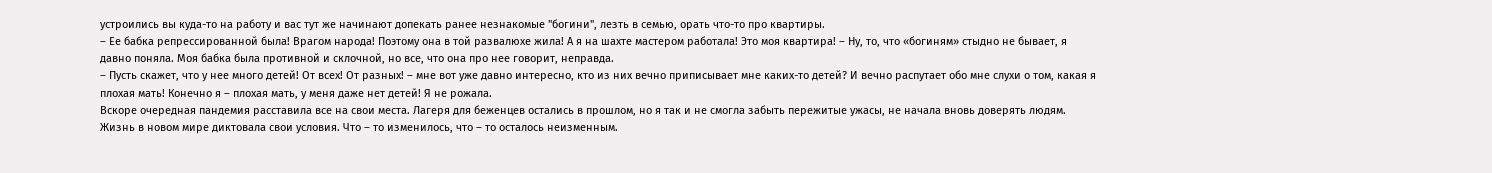устроились вы куда-то на работу и вас тут же начинают допекать ранее незнакомые "богини", лезть в семью, орать что-то про квартиры.
– Ее бабка репрессированной была! Врагом народа! Поэтому она в той развалюхе жила! А я на шахте мастером работала! Это моя квартира! – Ну, то, что «богиням» стыдно не бывает, я давно поняла. Моя бабка была противной и склочной, но все, что она про нее говорит, неправда.
– Пусть скажет, что у нее много детей! От всех! От разных! – мне вот уже давно интересно, кто из них вечно приписывает мне каких-то детей? И вечно распутает обо мне слухи о том, какая я плохая мать! Конечно я – плохая мать, у меня даже нет детей! Я не рожала.
Вскоре очередная пандемия расставила все на свои места. Лагеря для беженцев остались в прошлом, но я так и не смогла забыть пережитые ужасы, не начала вновь доверять людям. Жизнь в новом мире диктовала свои условия. Что – то изменилось, что – то осталось неизменным.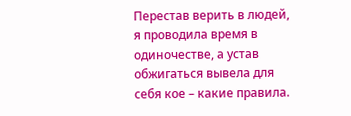Перестав верить в людей, я проводила время в одиночестве, а устав обжигаться вывела для себя кое – какие правила.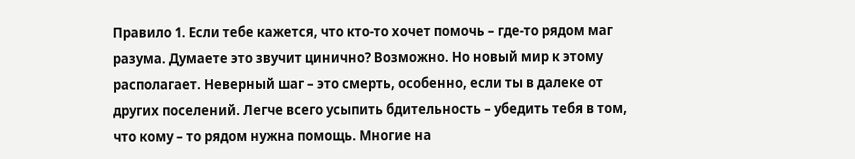Правило 1. Если тебе кажется, что кто-то хочет помочь – где-то рядом маг разума. Думаете это звучит цинично? Возможно. Но новый мир к этому располагает. Неверный шаг – это смерть, особенно, если ты в далеке от других поселений. Легче всего усыпить бдительность – убедить тебя в том, что кому – то рядом нужна помощь. Многие на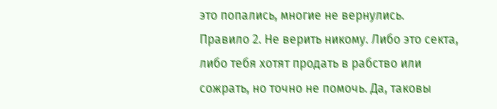это попались, многие не вернулись.
Правило 2. Не верить никому. Либо это секта, либо тебя хотят продать в рабство или сожрать, но точно не помочь. Да, таковы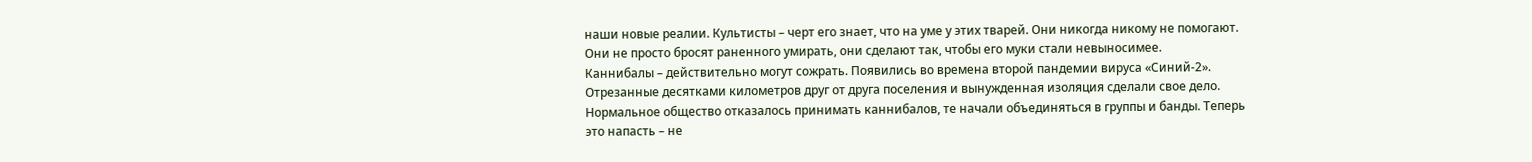наши новые реалии. Культисты – черт его знает, что на уме у этих тварей. Они никогда никому не помогают. Они не просто бросят раненного умирать, они сделают так, чтобы его муки стали невыносимее.
Каннибалы – действительно могут сожрать. Появились во времена второй пандемии вируса «Синий-2». Отрезанные десятками километров друг от друга поселения и вынужденная изоляция сделали свое дело. Нормальное общество отказалось принимать каннибалов, те начали объединяться в группы и банды. Теперь это напасть – не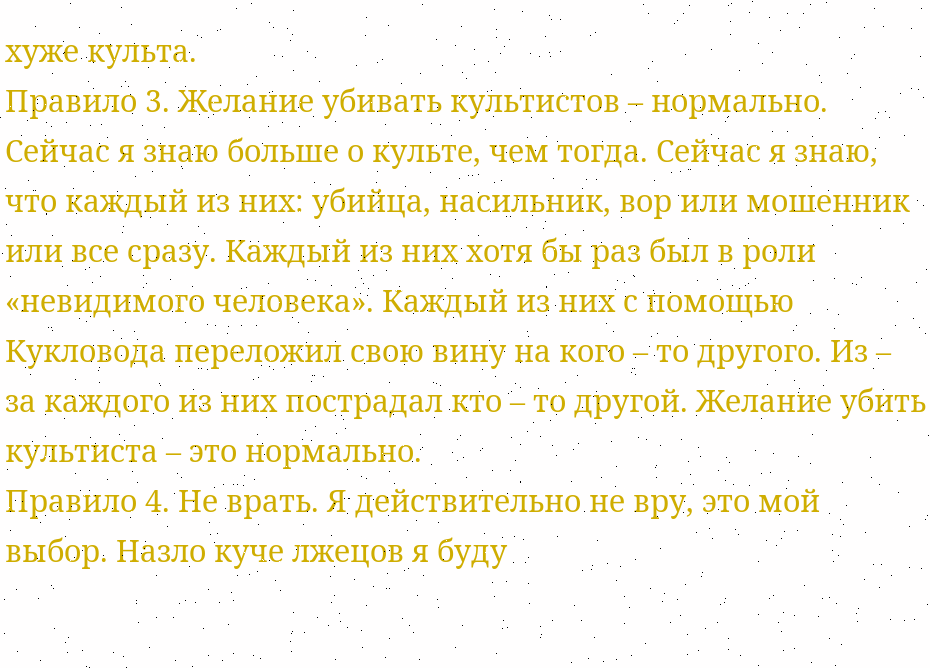хуже культа.
Правило 3. Желание убивать культистов – нормально. Сейчас я знаю больше о культе, чем тогда. Сейчас я знаю, что каждый из них: убийца, насильник, вор или мошенник или все сразу. Каждый из них хотя бы раз был в роли «невидимого человека». Каждый из них с помощью Кукловода переложил свою вину на кого – то другого. Из – за каждого из них пострадал кто – то другой. Желание убить культиста – это нормально.
Правило 4. Не врать. Я действительно не вру, это мой выбор. Назло куче лжецов я буду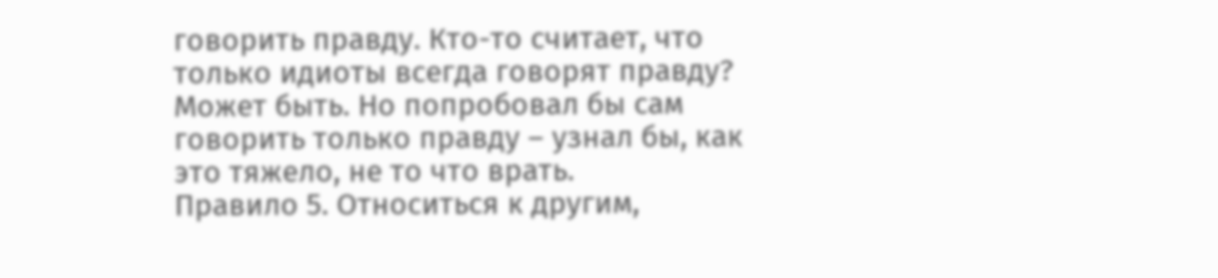говорить правду. Кто-то считает, что только идиоты всегда говорят правду? Может быть. Но попробовал бы сам говорить только правду – узнал бы, как это тяжело, не то что врать.
Правило 5. Относиться к другим,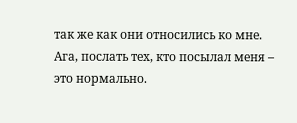так же как они относились ко мне. Ага, послать тех, кто посылал меня – это нормально.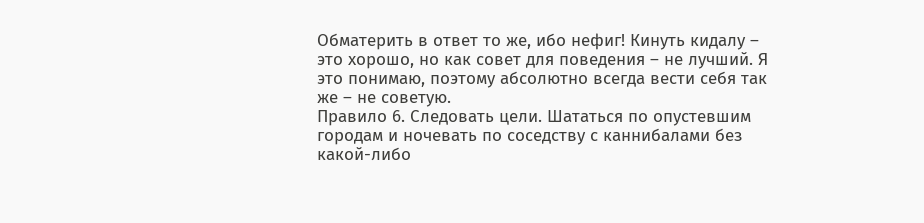Обматерить в ответ то же, ибо нефиг! Кинуть кидалу – это хорошо, но как совет для поведения – не лучший. Я это понимаю, поэтому абсолютно всегда вести себя так же – не советую.
Правило 6. Следовать цели. Шататься по опустевшим городам и ночевать по соседству с каннибалами без какой-либо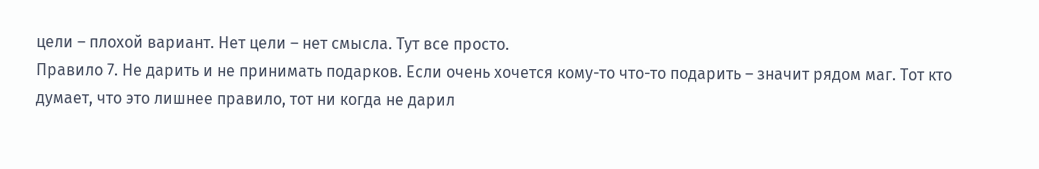цели – плохой вариант. Нет цели – нет смысла. Тут все просто.
Правило 7. Не дарить и не принимать подарков. Если очень хочется кому-то что-то подарить – значит рядом маг. Тот кто думает, что это лишнее правило, тот ни когда не дарил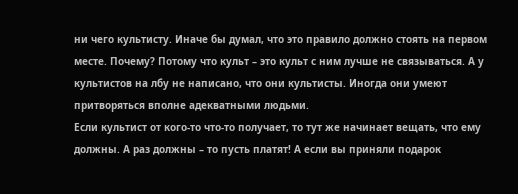ни чего культисту. Иначе бы думал, что это правило должно стоять на первом месте. Почему? Потому что культ – это культ с ним лучше не связываться. А у культистов на лбу не написано, что они культисты. Иногда они умеют притворяться вполне адекватными людьми.
Если культист от кого-то что-то получает, то тут же начинает вещать, что ему должны. А раз должны – то пусть платят! А если вы приняли подарок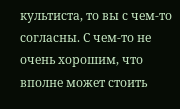культиста, то вы с чем-то согласны. С чем-то не очень хорошим, что вполне может стоить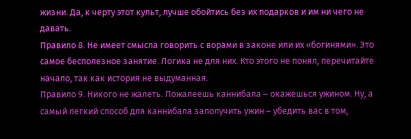жизни. Да, к черту этот культ, лучше обойтись без их подарков и им ни чего не давать.
Правило 8. Не имеет смысла говорить с ворами в законе или их «богинями». Это самое бесполезное занятие. Логика не для них. Кто этого не понял, перечитайте начало, так как история не выдуманная.
Правило 9. Никого не жалеть. Пожалеешь каннибала – окажешься ужином. Ну, а самый легкий способ для каннибала заполучить ужин – убедить вас в том,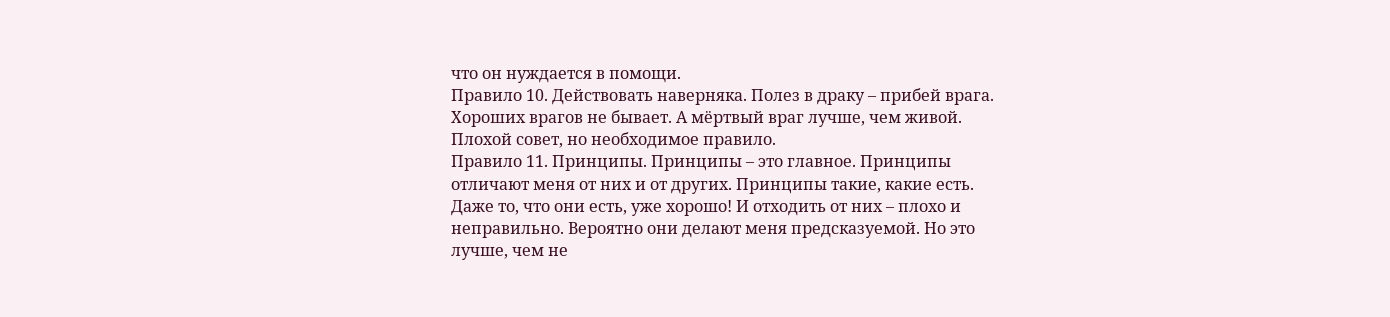что он нуждается в помощи.
Правило 10. Действовать наверняка. Полез в драку – прибей врага. Хороших врагов не бывает. А мёртвый враг лучше, чем живой. Плохой совет, но необходимое правило.
Правило 11. Принципы. Принципы – это главное. Принципы отличают меня от них и от других. Принципы такие, какие есть. Даже то, что они есть, уже хорошо! И отходить от них – плохо и неправильно. Вероятно они делают меня предсказуемой. Но это лучше, чем не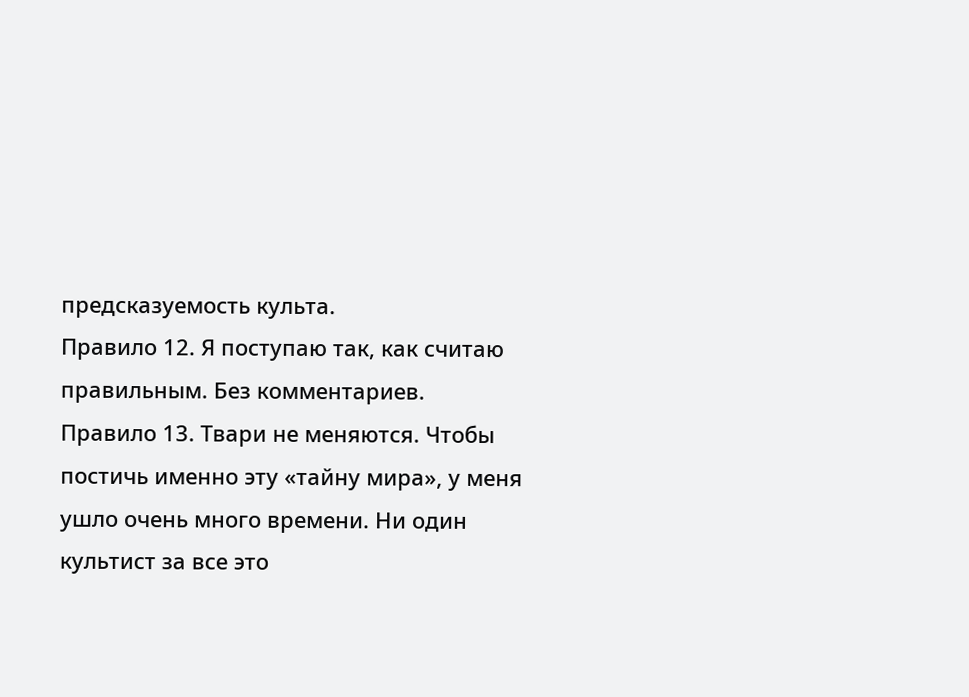предсказуемость культа.
Правило 12. Я поступаю так, как считаю правильным. Без комментариев.
Правило 13. Твари не меняются. Чтобы постичь именно эту «тайну мира», у меня ушло очень много времени. Ни один культист за все это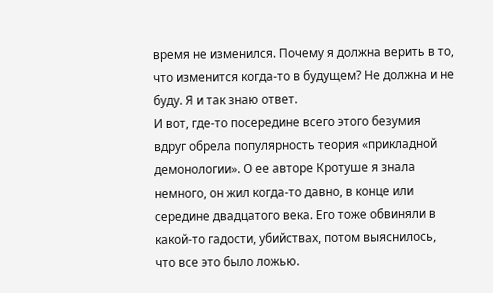время не изменился. Почему я должна верить в то, что изменится когда-то в будущем? Не должна и не буду. Я и так знаю ответ.
И вот, где-то посередине всего этого безумия вдруг обрела популярность теория «прикладной демонологии». О ее авторе Кротуше я знала немного, он жил когда-то давно, в конце или середине двадцатого века. Его тоже обвиняли в какой-то гадости, убийствах, потом выяснилось, что все это было ложью.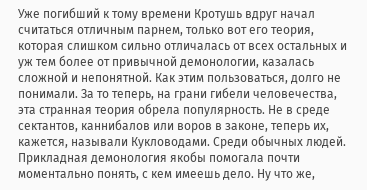Уже погибший к тому времени Кротушь вдруг начал считаться отличным парнем, только вот его теория, которая слишком сильно отличалась от всех остальных и уж тем более от привычной демонологии, казалась сложной и непонятной. Как этим пользоваться, долго не понимали. За то теперь, на грани гибели человечества, эта странная теория обрела популярность. Не в среде сектантов, каннибалов или воров в законе, теперь их, кажется, называли Кукловодами. Среди обычных людей. Прикладная демонология якобы помогала почти моментально понять, с кем имеешь дело. Ну что же,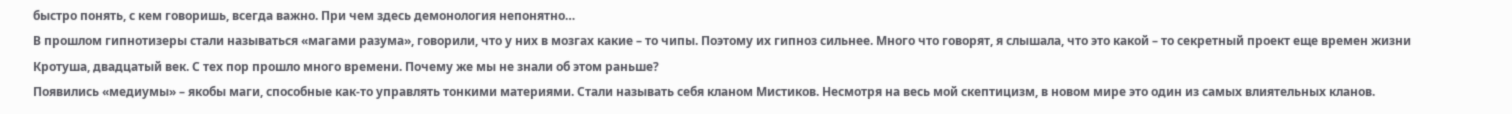быстро понять, с кем говоришь, всегда важно. При чем здесь демонология непонятно…
В прошлом гипнотизеры стали называться «магами разума», говорили, что у них в мозгах какие – то чипы. Поэтому их гипноз сильнее. Много что говорят, я слышала, что это какой – то секретный проект еще времен жизни Кротуша, двадцатый век. С тех пор прошло много времени. Почему же мы не знали об этом раньше?
Появились «медиумы» – якобы маги, способные как-то управлять тонкими материями. Стали называть себя кланом Мистиков. Несмотря на весь мой скептицизм, в новом мире это один из самых влиятельных кланов.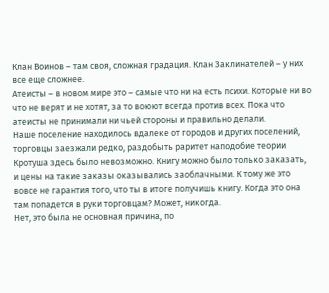Клан Воинов – там своя, сложная градация. Клан Заклинателей – у них все еще сложнее.
Атеисты – в новом мире это – самые что ни на есть психи. Которые ни во что не верят и не хотят, за то воюют всегда против всех. Пока что атеисты не принимали ни чьей стороны и правильно делали.
Наше поселение находилось вдалеке от городов и других поселений, торговцы заезжали редко, раздобыть раритет наподобие теории Кротуша здесь было невозможно. Книгу можно было только заказать, и цены на такие заказы оказывались заоблачными. К тому же это вовсе не гарантия того, что ты в итоге получишь книгу. Когда это она там попадется в руки торговцам? Может, никогда.
Нет, это была не основная причина, по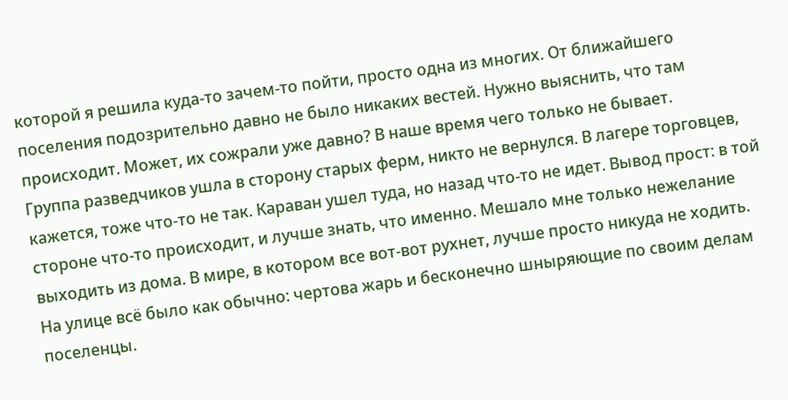которой я решила куда-то зачем-то пойти, просто одна из многих. От ближайшего поселения подозрительно давно не было никаких вестей. Нужно выяснить, что там происходит. Может, их сожрали уже давно? В наше время чего только не бывает.
Группа разведчиков ушла в сторону старых ферм, никто не вернулся. В лагере торговцев, кажется, тоже что-то не так. Караван ушел туда, но назад что-то не идет. Вывод прост: в той стороне что-то происходит, и лучше знать, что именно. Мешало мне только нежелание выходить из дома. В мире, в котором все вот-вот рухнет, лучше просто никуда не ходить.
На улице всё было как обычно: чертова жарь и бесконечно шныряющие по своим делам поселенцы.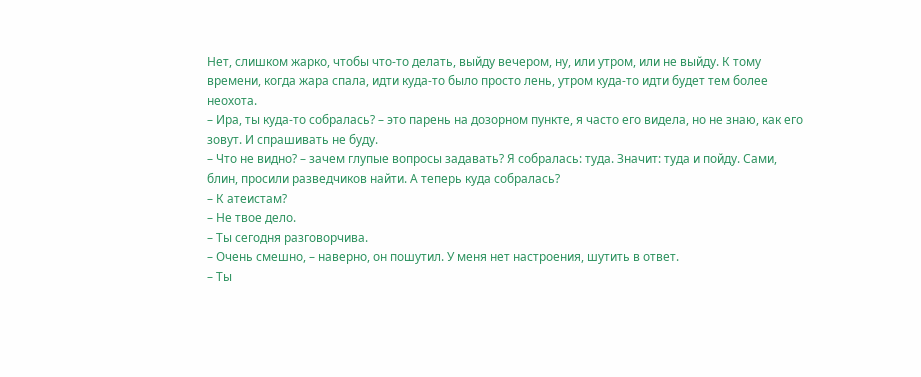Нет, слишком жарко, чтобы что-то делать, выйду вечером, ну, или утром, или не выйду. К тому времени, когда жара спала, идти куда-то было просто лень, утром куда-то идти будет тем более неохота.
– Ира, ты куда-то собралась? – это парень на дозорном пункте, я часто его видела, но не знаю, как его зовут. И спрашивать не буду.
– Что не видно? – зачем глупые вопросы задавать? Я собралась: туда. Значит: туда и пойду. Сами, блин, просили разведчиков найти. А теперь куда собралась?
– К атеистам?
– Не твое дело.
– Ты сегодня разговорчива.
– Очень смешно, – наверно, он пошутил. У меня нет настроения, шутить в ответ.
– Ты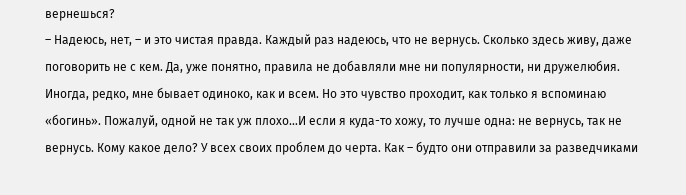вернешься?
– Надеюсь, нет, – и это чистая правда. Каждый раз надеюсь, что не вернусь. Сколько здесь живу, даже поговорить не с кем. Да, уже понятно, правила не добавляли мне ни популярности, ни дружелюбия. Иногда, редко, мне бывает одиноко, как и всем. Но это чувство проходит, как только я вспоминаю «богинь». Пожалуй, одной не так уж плохо…И если я куда-то хожу, то лучше одна: не вернусь, так не вернусь. Кому какое дело? У всех своих проблем до черта. Как – будто они отправили за разведчиками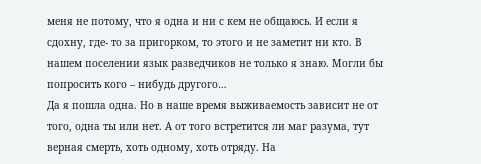меня не потому, что я одна и ни с кем не общаюсь. И если я сдохну, где- то за пригорком, то этого и не заметит ни кто. В нашем поселении язык разведчиков не только я знаю. Могли бы попросить кого – нибудь другого…
Да я пошла одна. Но в наше время выживаемость зависит не от того, одна ты или нет. А от того встретится ли маг разума, тут верная смерть, хоть одному, хоть отряду. На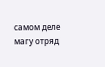самом деле магу отряд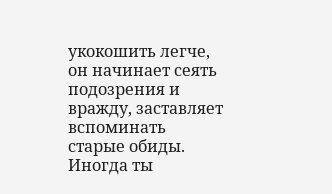укокошить легче, он начинает сеять подозрения и вражду, заставляет вспоминать старые обиды.
Иногда ты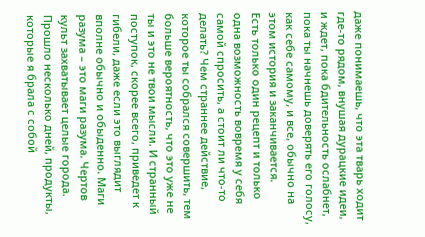даже понимаешь, что эта тварь ходит где-то рядом, внушая дурацкие идеи, и ждет, пока бдительность ослабнет, пока ты начнешь доверять его голосу, как себе самому, и все, обычно на этом история и заканчивается.
Есть только один рецепт и только одна возможность вовремя у себя самой спросить, а стоит ли что-то делать? Чем страннее действие, которое ты собрался совершить, тем больше вероятность, что это уже не ты и это не твои мысли. И странный поступок, скорее всего, приведет к гибели, даже если это выглядит вполне обычно и обыденно. Маги разума – это маги разума. Чертов культ захватывает целые города.
Прошло несколько дней, продукты, которые я брала с собой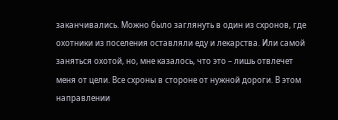заканчивались. Можно было заглянуть в один из схронов, где охотники из поселения оставляли еду и лекарства. Или самой заняться охотой, но, мне казалось, что это – лишь отвлечет меня от цели. Все схроны в стороне от нужной дороги. В этом направлении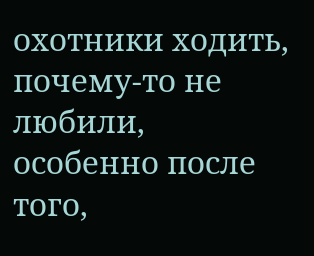охотники ходить, почему-то не любили, особенно после того,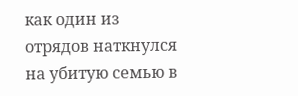как один из отрядов наткнулся на убитую семью в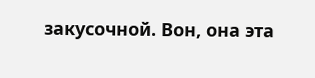закусочной. Вон, она эта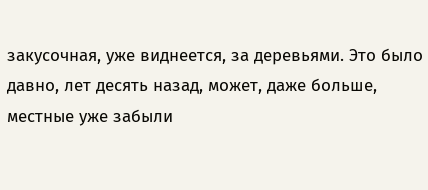закусочная, уже виднеется, за деревьями. Это было давно, лет десять назад, может, даже больше, местные уже забыли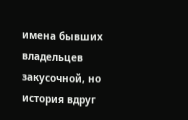имена бывших владельцев закусочной, но история вдруг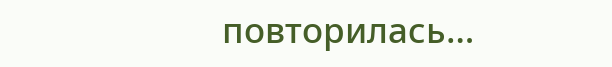повторилась…